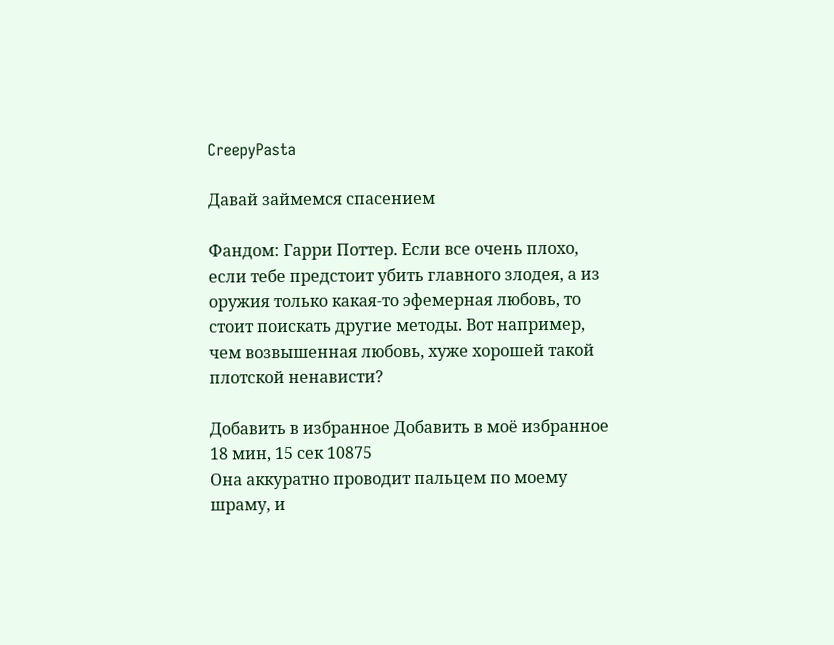CreepyPasta

Давай займемся спасением

Фандом: Гарри Поттер. Если все очень плохо, если тебе предстоит убить главного злодея, а из оружия только какая-то эфемерная любовь, то стоит поискать другие методы. Вот например, чем возвышенная любовь, хуже хорошей такой плотской ненависти?

Добавить в избранное Добавить в моё избранное
18 мин, 15 сек 10875
Она аккуратно проводит пальцем по моему шраму, и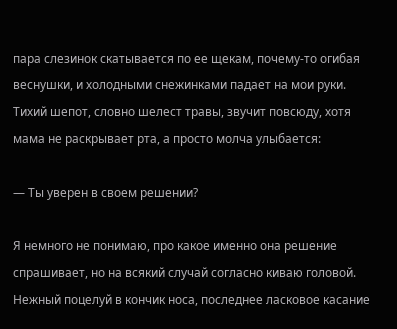пара слезинок скатывается по ее щекам, почему-то огибая веснушки, и холодными снежинками падает на мои руки. Тихий шепот, словно шелест травы, звучит повсюду, хотя мама не раскрывает рта, a просто молча улыбается:

— Ты уверен в своем решении?

Я немного не понимаю, про какое именно она решение спрашивает, но на всякий случай согласно киваю головой. Нежный поцелуй в кончик носа, последнее ласковое касание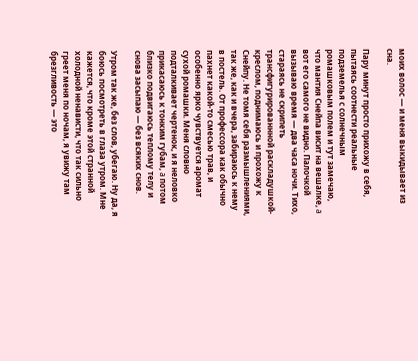моих волос — и меня выкидывает из сна.

Пару минут просто прихожу в себя, пытаясь соотнести реальные подземелья с солнечным ромашковым полем и тут замечаю, что мантия Снейпа висит на вешалке, a вот его самого не видно. Палочкой вызываю время — два часа ночи. Тихо, стараясь не скрипеть трансфигурированнной раскладушкой-креслом, поднимаюсь и прохожу к Снейпу. Не томя себя размышлениями, так же, как и вчера, забираюсь к нему в постель. От профессора как обычно пахнет какой-то смесью трав, и особенно ярко чувствуется аромат сухой ромашки. Меня словно подталкивает чертенок, и я неловко прикасаюсь к тонким губам, a потом близко подвигаюсь теплому телу и снова засыпаю — без всяких снов.

Утром так же, без слов, убегаю. Ну да, я боюсь посмотреть в глаза утром. Мне кажется, что кроме этой странной холодной ненависти, что так сильно греет меня по ночам, я увижу там брезгливость — это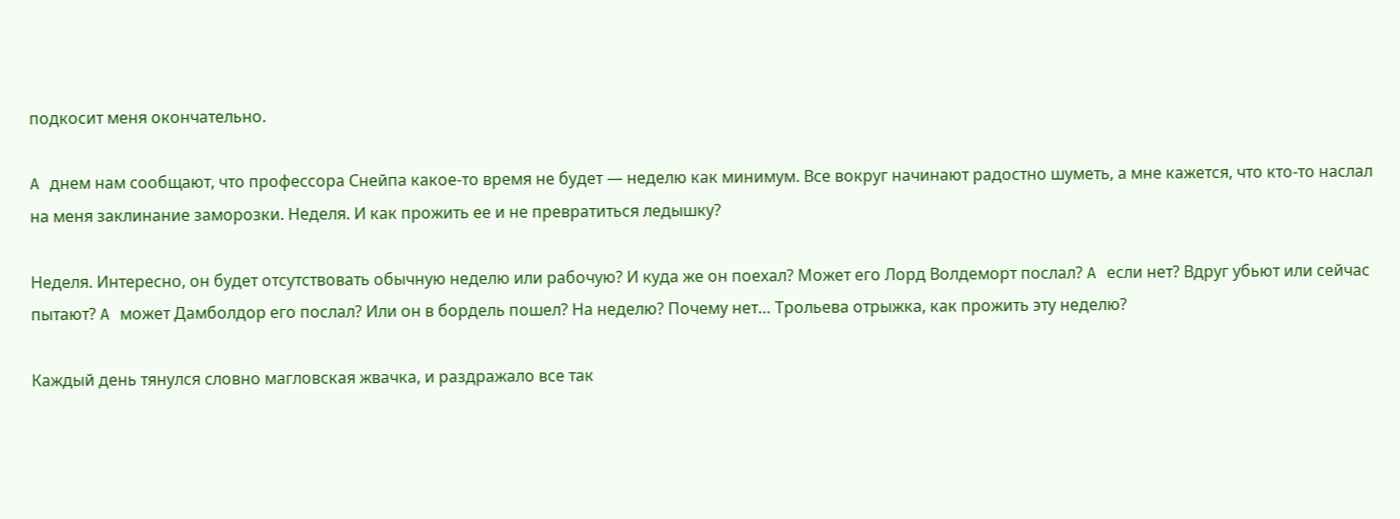подкосит меня окончательно.

A днем нам сообщают, что профессора Снейпа какое-то время не будет — неделю как минимум. Все вокруг начинают радостно шуметь, а мне кажется, что кто-то наслал на меня заклинание заморозки. Неделя. И как прожить ее и не превратиться ледышку?

Неделя. Интересно, он будет отсутствовать обычную неделю или рабочую? И куда же он поехал? Может его Лорд Волдеморт послал? A если нет? Вдруг убьют или сейчас пытают? A может Дамболдор его послал? Или он в бордель пошел? На неделю? Почему нет… Трольева отрыжка, как прожить эту неделю?

Каждый день тянулся словно магловская жвачка, и раздражало все так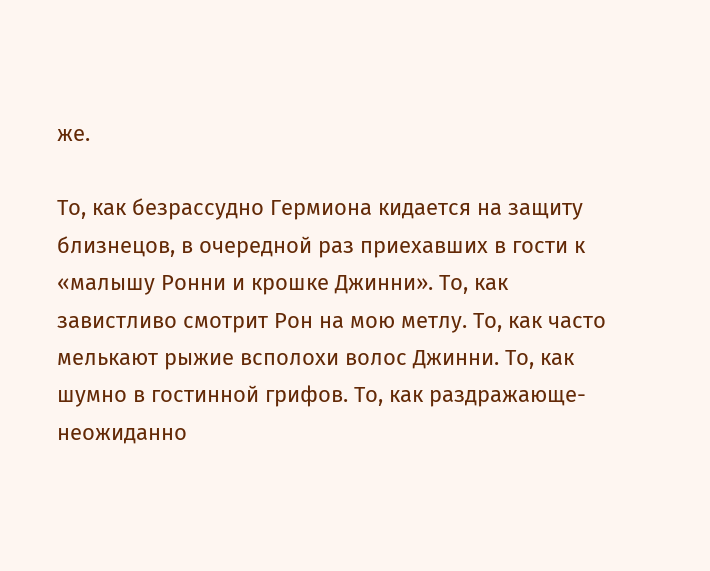же.

То, как безрассудно Гермиона кидается на защиту близнецов, в очередной раз приехавших в гости к «малышу Ронни и крошке Джинни». То, как завистливо смотрит Рон на мою метлу. То, как часто мелькают рыжие всполохи волос Джинни. То, как шумно в гостинной грифов. То, как раздражающе-неожиданно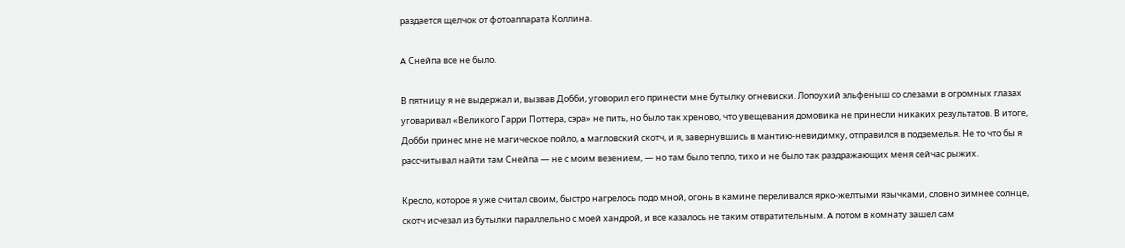раздается щелчок от фотоаппарата Коллина.

A Снейпа все не было.

В пятницу я не выдержал и, вызвав Добби, уговорил его принести мне бутылку огневиски. Лопоухий эльфеныш со слезами в огромных глазах уговаривал «Великого Гарри Поттера, сэра» не пить, но было так хреново, что увещевания домовика не принесли никаких результатов. В итоге, Добби принес мне не магическое пойло, a магловский скотч, и я, завернувшись в мантию-невидимку, отправился в подземелья. Не то что бы я рассчитывал найти там Снейпа — не с моим везением, — но там было тепло, тихо и не было так раздражающих меня сейчас рыжих.

Кресло, которое я уже считал своим, быстро нагрелось подо мной, огонь в камине переливался ярко-желтыми язычками, словно зимнее солнце, скотч исчезал из бутылки параллельно с моей хандрой, и все казалось не таким отвратительным. A потом в комнату зашел сам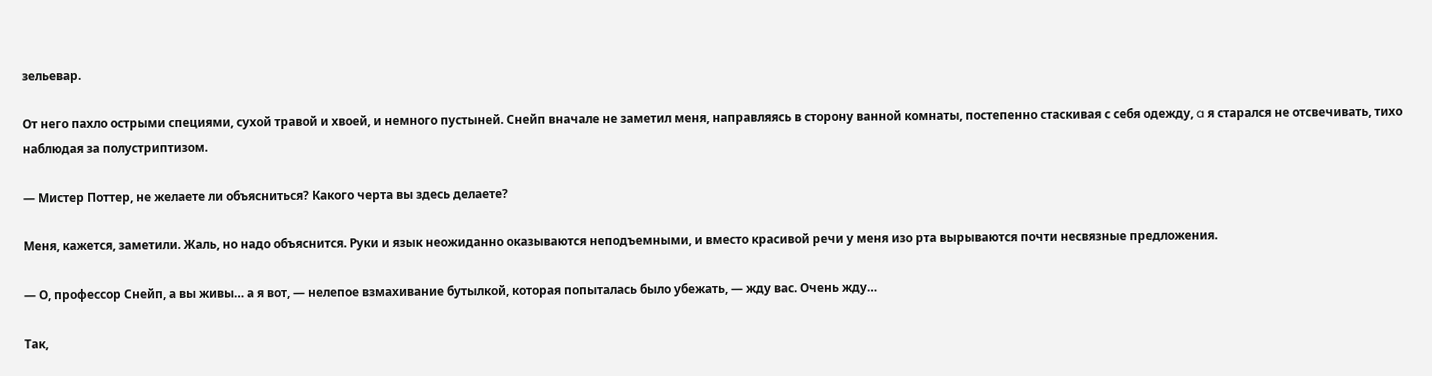зельевар.

От него пахло острыми специями, сухой травой и хвоей, и немного пустыней. Снейп вначале не заметил меня, направляясь в сторону ванной комнаты, постепенно стаскивая с себя одежду, a я старался не отсвечивать, тихо наблюдая за полустриптизом.

— Мистер Поттер, не желаете ли объясниться? Какого черта вы здесь делаете?

Меня, кажется, заметили. Жаль, но надо объяснится. Руки и язык неожиданно оказываются неподъемными, и вместо красивой речи у меня изо рта вырываются почти несвязные предложения.

— О, профессор Снейп, а вы живы… а я вот, — нелепое взмахивание бутылкой, которая попыталась было убежать, — жду вас. Очень жду…

Так,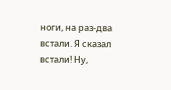ноги, на раз-два встали. Я сказал встали! Ну,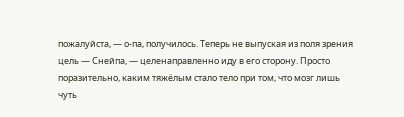пожалуйста, — о-па, получилось. Теперь не выпуская из поля зрения цель — Снейпа, — целенаправленно иду в его сторону. Просто поразительно, каким тяжёлым стало тело при том, что мозг лишь чуть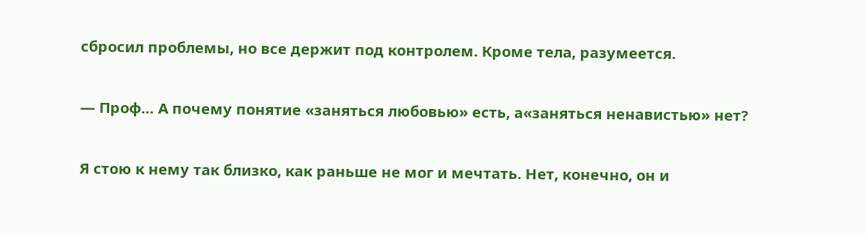сбросил проблемы, но все держит под контролем. Кроме тела, разумеется.

— Проф… А почему понятие «заняться любовью» есть, а«заняться ненавистью» нет?

Я стою к нему так близко, как раньше не мог и мечтать. Нет, конечно, он и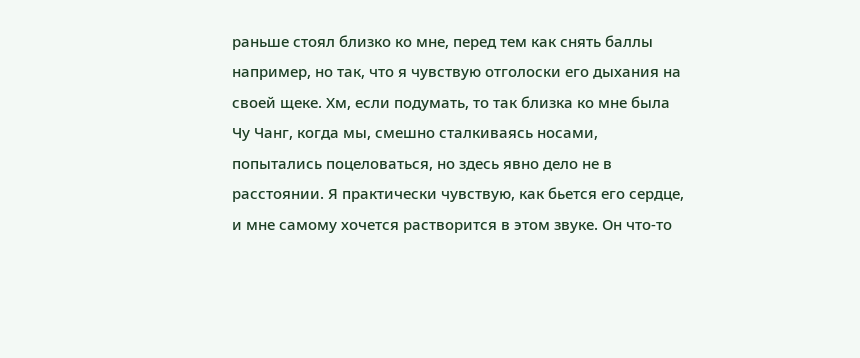раньше стоял близко ко мне, перед тем как снять баллы например, но так, что я чувствую отголоски его дыхания на своей щеке. Хм, если подумать, то так близка ко мне была Чу Чанг, когда мы, смешно сталкиваясь носами, попытались поцеловаться, но здесь явно дело не в расстоянии. Я практически чувствую, как бьется его сердце, и мне самому хочется растворится в этом звуке. Он что-то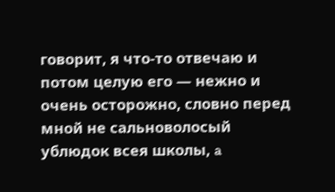говорит, я что-то отвечаю и потом целую его — нежно и очень осторожно, словно перед мной не сальноволосый ублюдок всея школы, a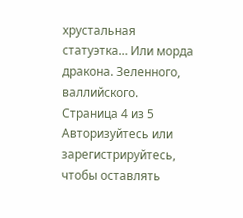хрустальная статуэтка… Или морда дракона. Зеленного, валлийского.
Страница 4 из 5
Авторизуйтесь или зарегистрируйтесь, чтобы оставлять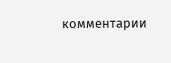комментарии